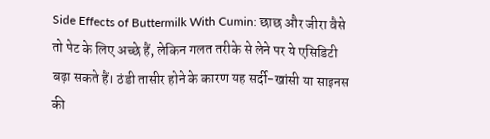Side Effects of Buttermilk With Cumin: छाछ और जीरा वैसे तो पेट के लिए अच्छे हैं, लेकिन गलत तरीके से लेने पर ये एसिडिटी बढ़ा सकते हैं। ठंडी तासीर होने के कारण यह सर्दी-खांसी या साइनस की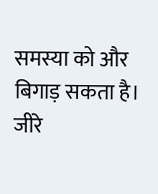समस्या को और बिगाड़ सकता है। जीरे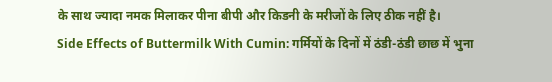के साथ ज्यादा नमक मिलाकर पीना बीपी और किडनी के मरीजों के लिए ठीक नहीं है।
Side Effects of Buttermilk With Cumin: गर्मियों के दिनों में ठंडी-ठंडी छाछ में भुना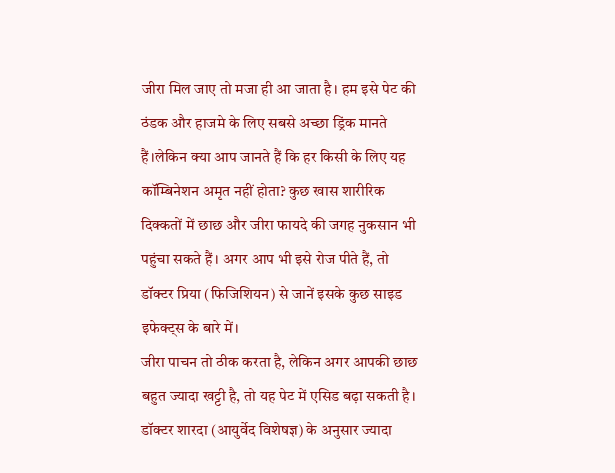जीरा मिल जाए तो मजा ही आ जाता है। हम इसे पेट की ठंडक और हाजमे के लिए सबसे अच्छा ड्रिंक मानते हैं।लेकिन क्या आप जानते हैं कि हर किसी के लिए यह कॉम्बिनेशन अमृत नहीं होता? कुछ खास शारीरिक दिक्कतों में छाछ और जीरा फायदे की जगह नुकसान भी पहुंचा सकते हैं। अगर आप भी इसे रोज पीते हैं, तो डॉक्टर प्रिया (फिजिशियन) से जानें इसके कुछ साइड इफेक्ट्स के बारे में।
जीरा पाचन तो ठीक करता है, लेकिन अगर आपकी छाछ बहुत ज्यादा खट्टी है, तो यह पेट में एसिड बढ़ा सकती है। डॉक्टर शारदा (आयुर्वेद विशेषज्ञ) के अनुसार ज्यादा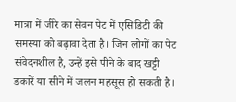मात्रा में जीरे का सेवन पेट में एसिडिटी की समस्या को बढ़ावा देता है। जिन लोगों का पेट संवेदनशील है, उन्हें इसे पीने के बाद खट्टी डकारें या सीने में जलन महसूस हो सकती है।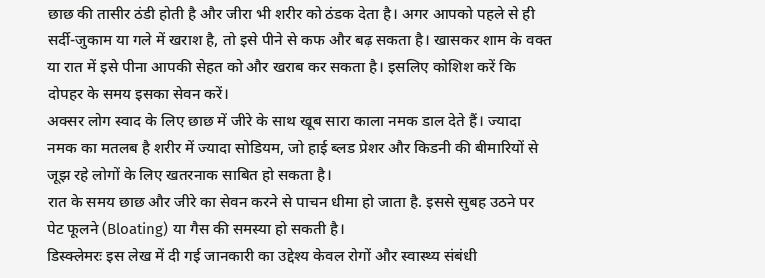छाछ की तासीर ठंडी होती है और जीरा भी शरीर को ठंडक देता है। अगर आपको पहले से ही सर्दी-जुकाम या गले में खराश है, तो इसे पीने से कफ और बढ़ सकता है। खासकर शाम के वक्त या रात में इसे पीना आपकी सेहत को और खराब कर सकता है। इसलिए कोशिश करें कि दोपहर के समय इसका सेवन करें।
अक्सर लोग स्वाद के लिए छाछ में जीरे के साथ खूब सारा काला नमक डाल देते हैं। ज्यादा नमक का मतलब है शरीर में ज्यादा सोडियम, जो हाई ब्लड प्रेशर और किडनी की बीमारियों से जूझ रहे लोगों के लिए खतरनाक साबित हो सकता है।
रात के समय छाछ और जीरे का सेवन करने से पाचन धीमा हो जाता है. इससे सुबह उठने पर पेट फूलने (Bloating) या गैस की समस्या हो सकती है।
डिस्क्लेमरः इस लेख में दी गई जानकारी का उद्देश्य केवल रोगों और स्वास्थ्य संबंधी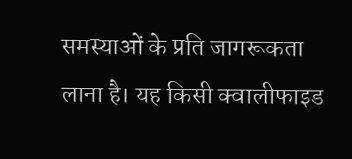समस्याओं के प्रति जागरूकता लाना है। यह किसी क्वालीफाइड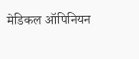मेडिकल ऑपिनियन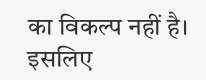का विकल्प नहीं है। इसलिए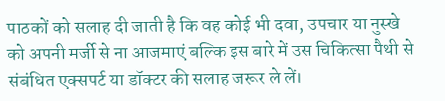पाठकों को सलाह दी जाती है कि वह कोई भी दवा, उपचार या नुस्खे को अपनी मर्जी से ना आजमाएं बल्कि इस बारे में उस चिकित्सा पैथी से संबंधित एक्सपर्ट या डॉक्टर की सलाह जरूर ले लें।